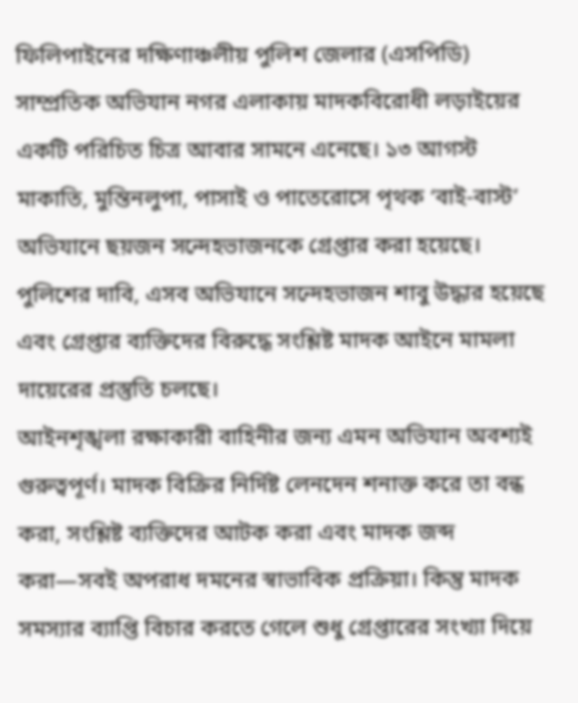ফিলিপাইনের দক্ষিণাঞ্চলীয় পুলিশ জেলার (এসপিডি) সাম্প্রতিক অভিযান নগর এলাকায় মাদকবিরোধী লড়াইয়ের একটি পরিচিত চিত্র আবার সামনে এনেছে। ১৩ আগস্ট মাকাতি, মুন্তিনলুপা, পাসাই ও পাতেরোসে পৃথক ‘বাই-বাস্ট’ অভিযানে ছয়জন সন্দেহভাজনকে গ্রেপ্তার করা হয়েছে। পুলিশের দাবি, এসব অভিযানে সন্দেহভাজন শাবু উদ্ধার হয়েছে এবং গ্রেপ্তার ব্যক্তিদের বিরুদ্ধে সংশ্লিষ্ট মাদক আইনে মামলা দায়েরের প্রস্তুতি চলছে।
আইনশৃঙ্খলা রক্ষাকারী বাহিনীর জন্য এমন অভিযান অবশ্যই গুরুত্বপূর্ণ। মাদক বিক্রির নির্দিষ্ট লেনদেন শনাক্ত করে তা বন্ধ করা, সংশ্লিষ্ট ব্যক্তিদের আটক করা এবং মাদক জব্দ করা—সবই অপরাধ দমনের স্বাভাবিক প্রক্রিয়া। কিন্তু মাদক সমস্যার ব্যাপ্তি বিচার করতে গেলে শুধু গ্রেপ্তারের সংখ্যা দিয়ে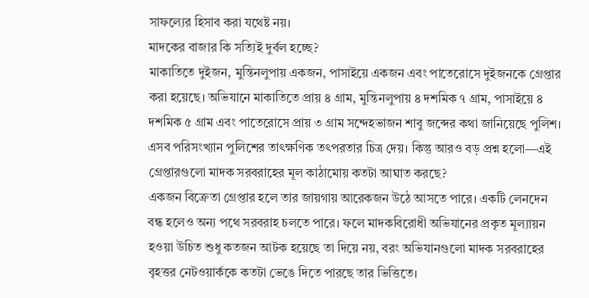সাফল্যের হিসাব করা যথেষ্ট নয়।
মাদকের বাজার কি সত্যিই দুর্বল হচ্ছে?
মাকাতিতে দুইজন, মুন্তিনলুপায় একজন, পাসাইয়ে একজন এবং পাতেরোসে দুইজনকে গ্রেপ্তার করা হয়েছে। অভিযানে মাকাতিতে প্রায় ৪ গ্রাম, মুন্তিনলুপায় ৪ দশমিক ৭ গ্রাম, পাসাইয়ে ৪ দশমিক ৫ গ্রাম এবং পাতেরোসে প্রায় ৩ গ্রাম সন্দেহভাজন শাবু জব্দের কথা জানিয়েছে পুলিশ।
এসব পরিসংখ্যান পুলিশের তাৎক্ষণিক তৎপরতার চিত্র দেয়। কিন্তু আরও বড় প্রশ্ন হলো—এই গ্রেপ্তারগুলো মাদক সরবরাহের মূল কাঠামোয় কতটা আঘাত করছে?
একজন বিক্রেতা গ্রেপ্তার হলে তার জায়গায় আরেকজন উঠে আসতে পারে। একটি লেনদেন বন্ধ হলেও অন্য পথে সরবরাহ চলতে পারে। ফলে মাদকবিরোধী অভিযানের প্রকৃত মূল্যায়ন হওয়া উচিত শুধু কতজন আটক হয়েছে তা দিয়ে নয়, বরং অভিযানগুলো মাদক সরবরাহের বৃহত্তর নেটওয়ার্ককে কতটা ভেঙে দিতে পারছে তার ভিত্তিতে।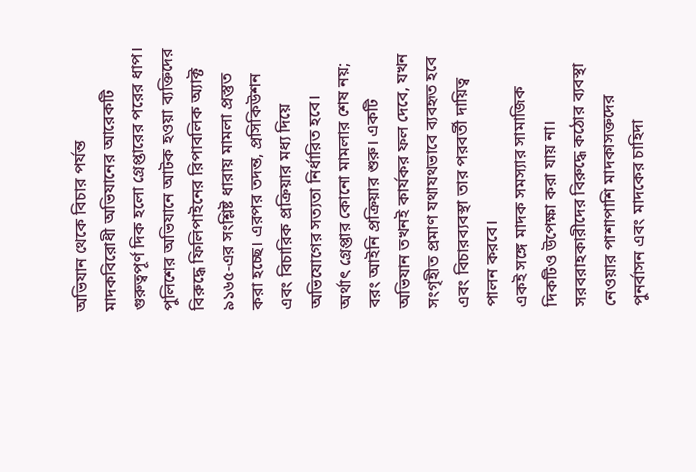অভিযান থেকে বিচার পর্যন্ত
মাদকবিরোধী অভিযানের আরেকটি গুরুত্বপূর্ণ দিক হলো গ্রেপ্তারের পরের ধাপ। পুলিশের অভিযানে আটক হওয়া ব্যক্তিদের বিরুদ্ধে ফিলিপাইনের রিপাবলিক অ্যাক্ট ৯১৬৫-এর সংশ্লিষ্ট ধারায় মামলা প্রস্তুত করা হচ্ছে। এরপর তদন্ত, প্রসিকিউশন এবং বিচারিক প্রক্রিয়ার মধ্য দিয়ে অভিযোগের সত্যতা নির্ধারিত হবে।
অর্থাৎ গ্রেপ্তার কোনো মামলার শেষ নয়; বরং আইনি প্রক্রিয়ার শুরু। একটি অভিযান তখনই কার্যকর ফল দেবে, যখন সংগৃহীত প্রমাণ যথাযথভাবে ব্যবহৃত হবে এবং বিচারব্যবস্থা তার পরবর্তী দায়িত্ব পালন করবে।
একই সঙ্গে মাদক সমস্যার সামাজিক দিকটিও উপেক্ষা করা যায় না। সরবরাহকারীদের বিরুদ্ধে কঠোর ব্যবস্থা নেওয়ার পাশাপাশি মাদকাসক্তদের পুনর্বাসন এবং মাদকের চাহিদা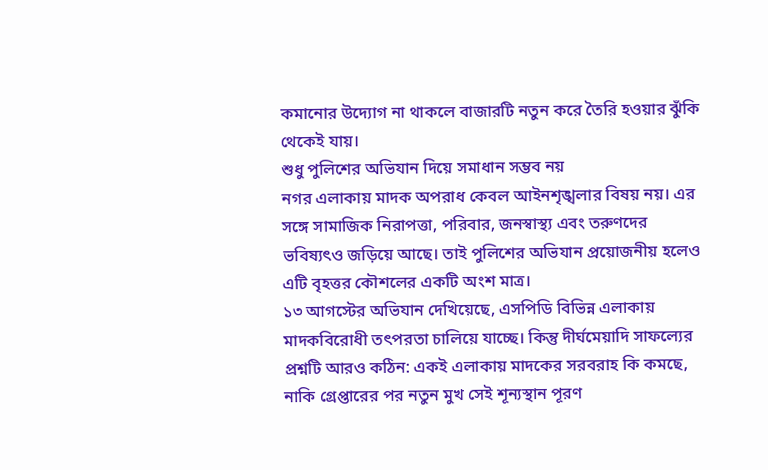কমানোর উদ্যোগ না থাকলে বাজারটি নতুন করে তৈরি হওয়ার ঝুঁকি থেকেই যায়।
শুধু পুলিশের অভিযান দিয়ে সমাধান সম্ভব নয়
নগর এলাকায় মাদক অপরাধ কেবল আইনশৃঙ্খলার বিষয় নয়। এর সঙ্গে সামাজিক নিরাপত্তা, পরিবার, জনস্বাস্থ্য এবং তরুণদের ভবিষ্যৎও জড়িয়ে আছে। তাই পুলিশের অভিযান প্রয়োজনীয় হলেও এটি বৃহত্তর কৌশলের একটি অংশ মাত্র।
১৩ আগস্টের অভিযান দেখিয়েছে, এসপিডি বিভিন্ন এলাকায় মাদকবিরোধী তৎপরতা চালিয়ে যাচ্ছে। কিন্তু দীর্ঘমেয়াদি সাফল্যের প্রশ্নটি আরও কঠিন: একই এলাকায় মাদকের সরবরাহ কি কমছে, নাকি গ্রেপ্তারের পর নতুন মুখ সেই শূন্যস্থান পূরণ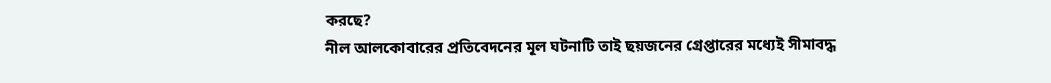করছে?
নীল আলকোবারের প্রতিবেদনের মূল ঘটনাটি তাই ছয়জনের গ্রেপ্তারের মধ্যেই সীমাবদ্ধ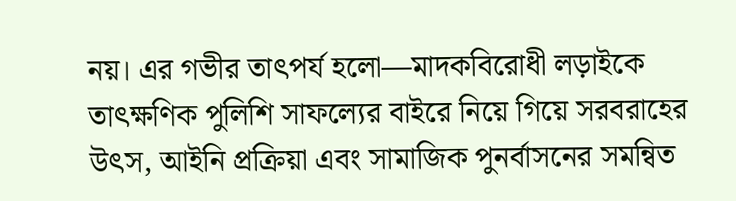নয়। এর গভীর তাৎপর্য হলো—মাদকবিরোধী লড়াইকে তাৎক্ষণিক পুলিশি সাফল্যের বাইরে নিয়ে গিয়ে সরবরাহের উৎস, আইনি প্রক্রিয়া এবং সামাজিক পুনর্বাসনের সমন্বিত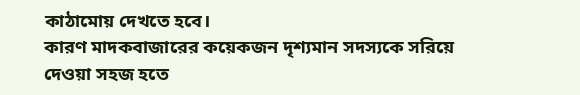কাঠামোয় দেখতে হবে।
কারণ মাদকবাজারের কয়েকজন দৃশ্যমান সদস্যকে সরিয়ে দেওয়া সহজ হতে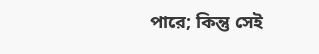পারে; কিন্তু সেই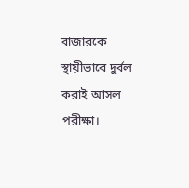বাজারকে স্থায়ীভাবে দুর্বল করাই আসল পরীক্ষা।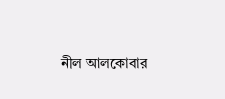নীল আলকোবার